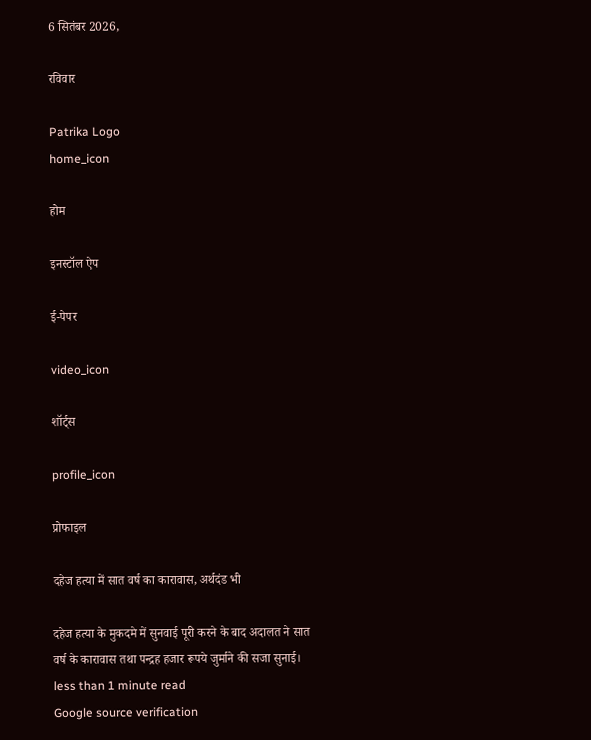6 सितंबर 2026,

रविवार

Patrika Logo
home_icon

होम

इनस्टॉल ऐप

ई-पेपर

video_icon

शॉर्ट्स

profile_icon

प्रोफाइल

दहेज हत्या में सात वर्ष का कारावास, अर्थदंड भी

दहेज हत्या के मुकदमे में सुनवाई पूरी करने के बाद अदालत ने सात वर्ष के कारावास तथा पन्द्रह हजार रूपये जुर्माने की सजा सुनाई।
less than 1 minute read
Google source verification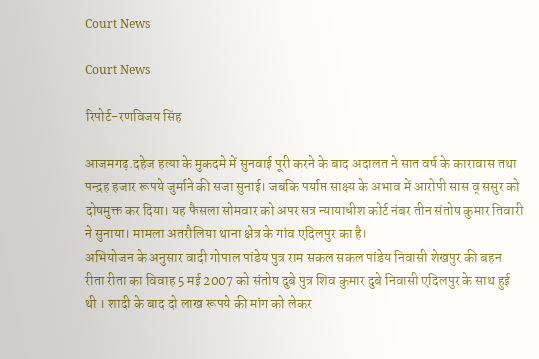Court News

Court News

रिपोर्ट-रणविजय सिंह

आजमगढ़.दहेज हत्या के मुकदमे में सुनवाई पूरी करने के बाद अदालत ने सात वर्ष के कारावास तथा पन्द्रह हजार रूपये जुर्माने की सजा सुनाई। जबकि पर्याप्त साक्ष्य के अभाव में आरोपी सास व् ससुर को दोषमुक्त कर दिया। यह फैसला सोमवार को अपर सत्र न्यायाधीश कोर्ट नंबर तीन संतोष कुमार तिवारी ने सुनाया। मामला अतरौलिया थाना क्षेत्र के गांव एदिलपुर का है।
अभियोजन के अनुसार वादी गोपाल पांडेय पुत्र राम सकल सकल पांडेय निवासी शेखपुर की बहन रीता रीता का विवाह 5 मई 2007 को संतोष दुबे पुत्र शिव कुमार दुबे निवासी एदिलपुर के साथ हुई थी । शादी के बाद दो लाख रूपये की मांग को लेकर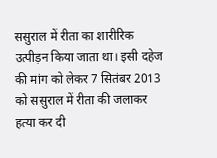ससुराल में रीता का शारीरिक उत्पीड़न किया जाता था। इसी दहेज की मांग को लेकर 7 सितंबर 2013 को ससुराल में रीता की जलाकर हत्या कर दी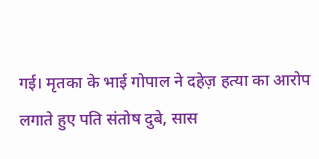गई। मृतका के भाई गोपाल ने दहेज़ हत्या का आरोप लगाते हुए पति संतोष दुबे, सास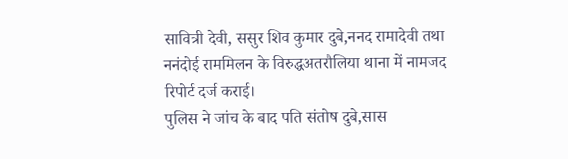सावित्री देवी, ससुर शिव कुमार दुबे,ननद रामादेवी तथा ननंदोई राममिलन के विरुद्धअतरौलिया थाना में नामजद रिपोर्ट दर्ज कराई।
पुलिस ने जांच के बाद पति संतोष दुबे,सास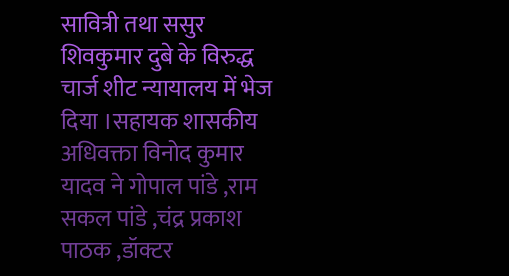सावित्री तथा ससुर शिवकुमार दुबे के विरुद्ध चार्ज शीट न्यायालय में भेज दिया ।सहायक शासकीय अधिवक्ता विनोद कुमार यादव ने गोपाल पांडे ,राम सकल पांडे ,चंद्र प्रकाश पाठक ,डॉक्टर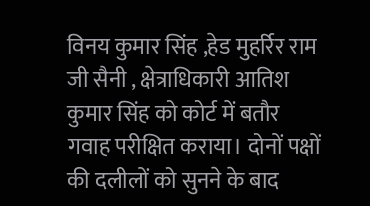विनय कुमार सिंह ,हेड मुहर्रिर राम जी सैनी , क्षेत्राधिकारी आतिश कुमार सिंह को कोर्ट में बतौर गवाह परीक्षित कराया। दोनों पक्षों की दलीलों को सुनने के बाद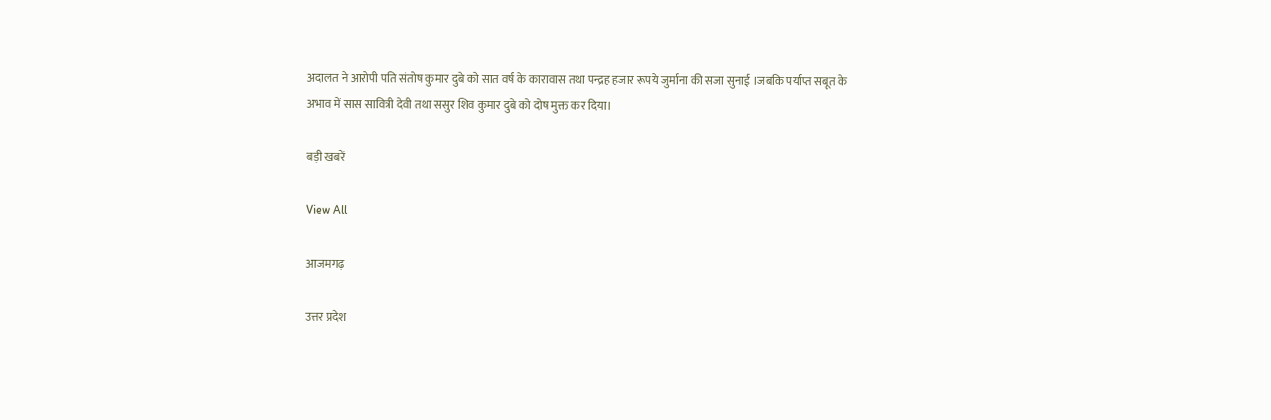अदालत ने आरोपी पति संतोष कुमार दुबे को सात वर्ष के कारावास तथा पन्द्रह हजार रूपये जुर्माना की सजा सुनाई ।जबकि पर्याप्त सबूत के अभाव में सास सावित्री देवी तथा ससुर शिव कुमार दुबे को दोष मुक्त कर दिया।

बड़ी खबरें

View All

आजमगढ़

उत्तर प्रदेश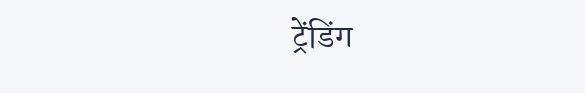ट्रेंडिंग